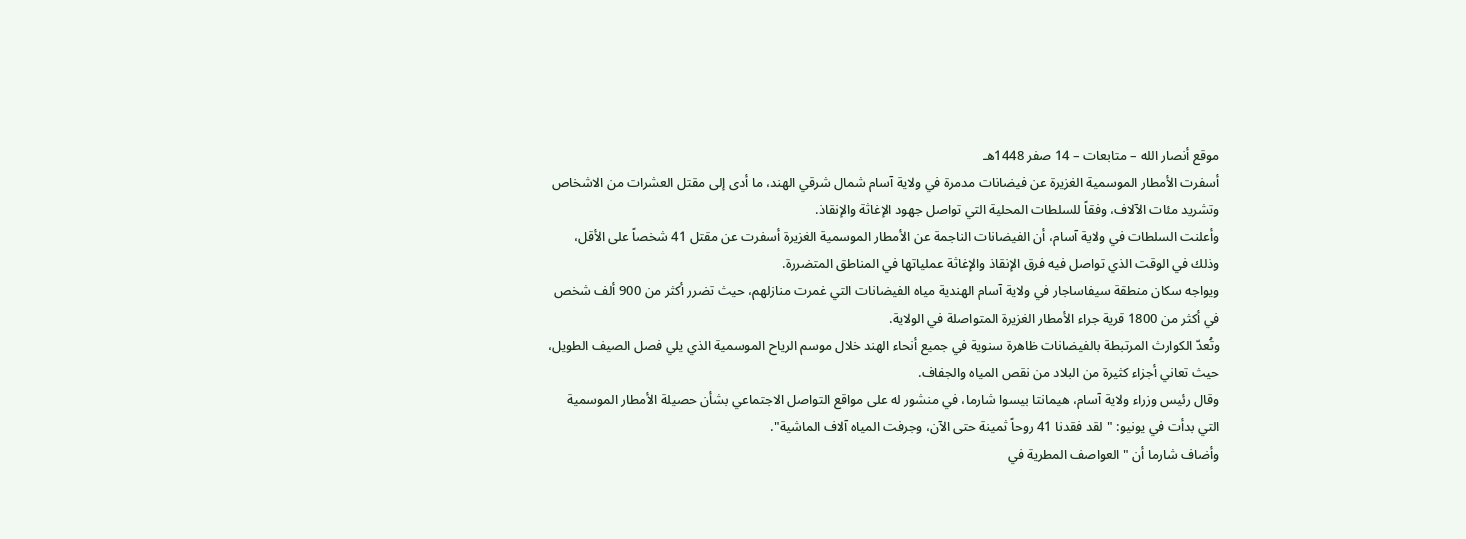موقع أنصار الله – متابعات – 14 صفر 1448هـ
أسفرت الأمطار الموسمية الغزيرة عن فيضانات مدمرة في ولاية آسام شمال شرقي الهند، ما أدى إلى مقتل العشرات من الاشخاص وتشريد مئات الآلاف، وفقاً للسلطات المحلية التي تواصل جهود الإغاثة والإنقاذ.
وأعلنت السلطات في ولاية آسام، أن الفيضانات الناجمة عن الأمطار الموسمية الغزيرة أسفرت عن مقتل 41 شخصاً على الأقل، وذلك في الوقت الذي تواصل فيه فرق الإنقاذ والإغاثة عملياتها في المناطق المتضررة.
ويواجه سكان منطقة سيفاساجار في ولاية آسام الهندية مياه الفيضانات التي غمرت منازلهم، حيث تضرر أكثر من 900 ألف شخص في أكثر من 1800 قرية جراء الأمطار الغزيرة المتواصلة في الولاية.
وتُعدّ الكوارث المرتبطة بالفيضانات ظاهرة سنوية في جميع أنحاء الهند خلال موسم الرياح الموسمية الذي يلي فصل الصيف الطويل، حيث تعاني أجزاء كثيرة من البلاد من نقص المياه والجفاف.
وقال رئيس وزراء ولاية آسام، هيمانتا بيسوا شارما، في منشور له على مواقع التواصل الاجتماعي بشأن حصيلة الأمطار الموسمية التي بدأت في يونيو: "لقد فقدنا 41 روحاً ثمينة حتى الآن، وجرفت المياه آلاف الماشية".
وأضاف شارما أن "العواصف المطرية في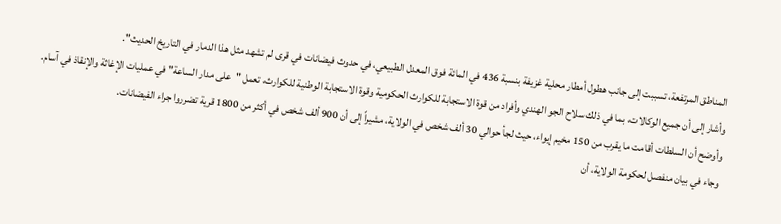المناطق المرتفعة، تسببت إلى جانب هطول أمطار محلية غزيفة بنسبة 436 في المائة فوق المعدل الطبيعي، في حدوث فيضانات في قرى لم تشهد مثل هذا الدمار في التاريخ الحديث".
وأشار إلى أن جميع الوكالات، بما في ذلك سلاح الجو الهندي وأفراد من قوة الاستجابة للكوارث الحكومية وقوة الاستجابة الوطنية للكوارث، تعمل "على مدار الساعة" في عمليات الإغاثة والإنقاذ في آسام.
وأوضح أن السلطات أقامت ما يقرب من 150 مخيم إيواء، حيث لجأ حوالي 30 ألف شخص في الولاية، مشيراً إلى أن 900 ألف شخص في أكثر من 1800 قرية تضرروا جراء الفيضانات.
وجاء في بيان منفصل لحكومة الولاية، أن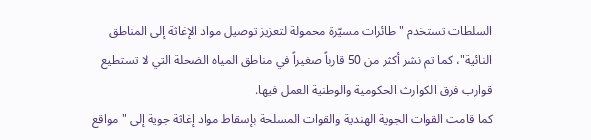السلطات تستخدم "طائرات مسيّرة محمولة لتعزيز توصيل مواد الإغاثة إلى المناطق النائية"، كما تم نشر أكثر من 50 قارباً صغيراً في مناطق المياه الضحلة التي لا تستطيع قوارب فرق الكوارث الحكومية والوطنية العمل فيها.
كما قامت القوات الجوية الهندية والقوات المسلحة بإسقاط مواد إغاثة جوية إلى "مواقع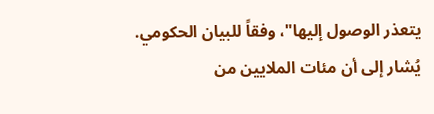يتعذر الوصول إليها"، وفقاً للبيان الحكومي.
يُشار إلى أن مئات الملايين من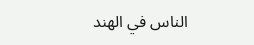الناس في الهند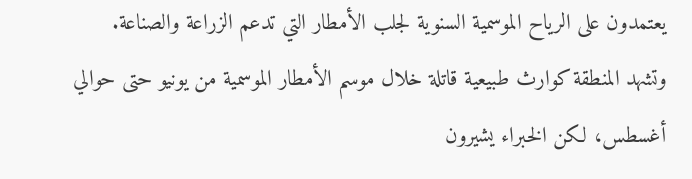يعتمدون على الرياح الموسمية السنوية لجلب الأمطار التي تدعم الزراعة والصناعة.
وتشهد المنطقة كوارث طبيعية قاتلة خلال موسم الأمطار الموسمية من يونيو حتى حوالي أغسطس، لكن الخبراء يشيرون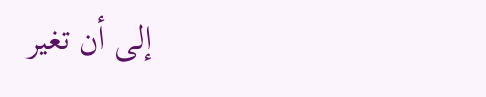إلى أن تغير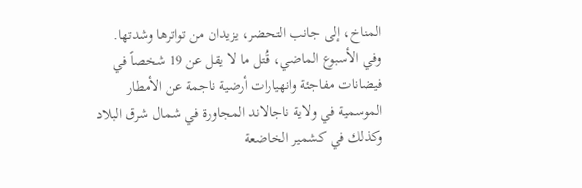المناخ، إلى جانب التحضر، يزيدان من تواترها وشدتها.
وفي الأسبوع الماضي، قُتل ما لا يقل عن 19 شخصاً في فيضانات مفاجئة وانهيارات أرضية ناجمة عن الأمطار الموسمية في ولاية ناجالاند المجاورة في شمال شرق البلاد وكذلك في كشمير الخاضعة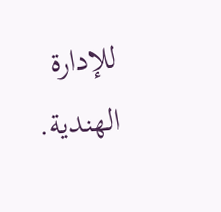للإدارة الهندية.